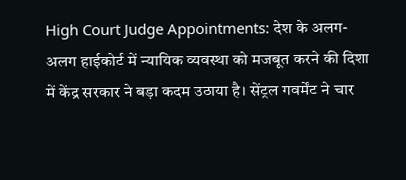High Court Judge Appointments: देश के अलग-अलग हाईकोर्ट में न्यायिक व्यवस्था को मजबूत करने की दिशा में केंद्र सरकार ने बड़ा कदम उठाया है। सेंट्रल गवर्मेंट ने चार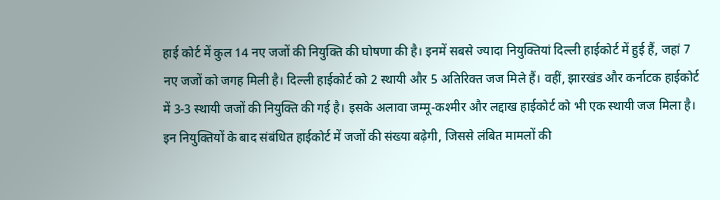हाई कोर्ट में कुल 14 नए जजों की नियुक्ति की घोषणा की है। इनमें सबसे ज्यादा नियुक्तियां दिल्ली हाईकोर्ट में हुई हैं, जहां 7 नए जजों को जगह मिली है। दिल्ली हाईकोर्ट को 2 स्थायी और 5 अतिरिक्त जज मिले हैं। वहीं, झारखंड और कर्नाटक हाईकोर्ट में 3-3 स्थायी जजों की नियुक्ति की गई है। इसके अलावा जम्मू-कश्मीर और लद्दाख हाईकोर्ट को भी एक स्थायी जज मिला है। इन नियुक्तियों के बाद संबंधित हाईकोर्ट में जजों की संख्या बढ़ेगी, जिससे लंबित मामलों की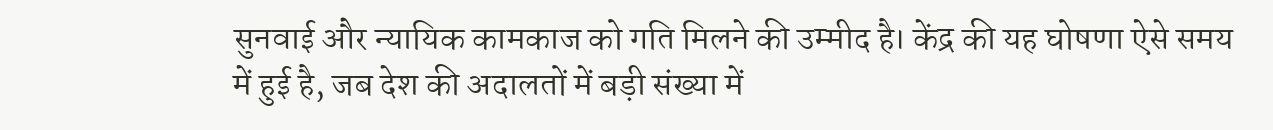सुनवाई और न्यायिक कामकाज को गति मिलने की उम्मीद है। केंद्र की यह घोषणा ऐसे समय में हुई है, जब देश की अदालतों में बड़ी संख्या में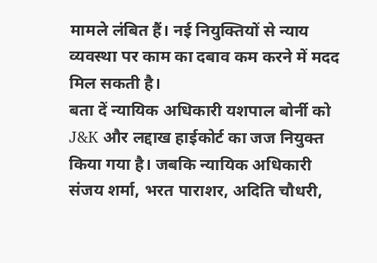मामले लंबित हैं। नई नियुक्तियों से न्याय व्यवस्था पर काम का दबाव कम करने में मदद मिल सकती है।
बता दें न्यायिक अधिकारी यशपाल बोर्नी को J&K और लद्दाख हाईकोर्ट का जज नियुक्त किया गया है। जबकि न्यायिक अधिकारी संजय शर्मा, भरत पाराशर, अदिति चौधरी,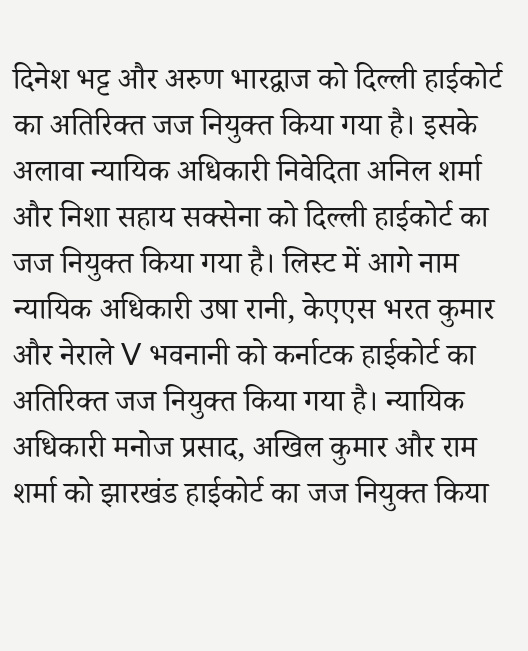दिनेश भट्ट और अरुण भारद्वाज को दिल्ली हाईकोर्ट का अतिरिक्त जज नियुक्त किया गया है। इसके अलावा न्यायिक अधिकारी निवेदिता अनिल शर्मा और निशा सहाय सक्सेना को दिल्ली हाईकोर्ट का जज नियुक्त किया गया है। लिस्ट में आगे नाम न्यायिक अधिकारी उषा रानी, केएएस भरत कुमार और नेराले V भवनानी को कर्नाटक हाईकोर्ट का अतिरिक्त जज नियुक्त किया गया है। न्यायिक अधिकारी मनोज प्रसाद, अखिल कुमार और राम शर्मा को झारखंड हाईकोर्ट का जज नियुक्त किया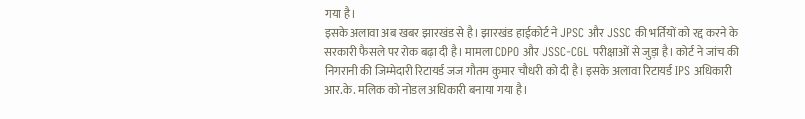गया है।
इसके अलावा अब खबर झारखंड से है। झारखंड हाईकोर्ट ने JPSC और JSSC की भर्तियों को रद्द करने के सरकारी फैसले पर रोक बढ़ा दी है। मामला CDPO और JSSC-CGL परीक्षाओं से जुड़ा है। कोर्ट ने जांच की निगरानी की जिम्मेदारी रिटायर्ड जज गौतम कुमार चौधरी को दी है। इसके अलावा रिटायर्ड IPS अधिकारी आर.के. मलिक को नोडल अधिकारी बनाया गया है।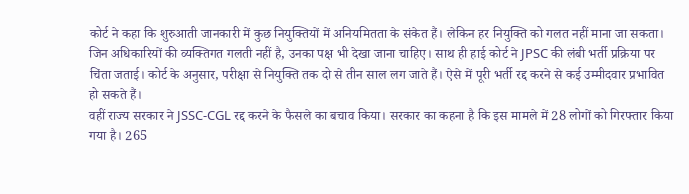कोर्ट ने कहा कि शुरुआती जानकारी में कुछ नियुक्तियों में अनियमितता के संकेत हैं। लेकिन हर नियुक्ति को गलत नहीं माना जा सकता। जिन अधिकारियों की व्यक्तिगत गलती नहीं है, उनका पक्ष भी देखा जाना चाहिए। साथ ही हाई कोर्ट ने JPSC की लंबी भर्ती प्रक्रिया पर चिंता जताई। कोर्ट के अनुसार, परीक्षा से नियुक्ति तक दो से तीन साल लग जाते हैं। ऐसे में पूरी भर्ती रद्द करने से कई उम्मीदवार प्रभावित हो सकते हैं।
वहीं राज्य सरकार ने JSSC-CGL रद्द करने के फैसले का बचाव किया। सरकार का कहना है कि इस मामले में 28 लोगों को गिरफ्तार किया गया है। 265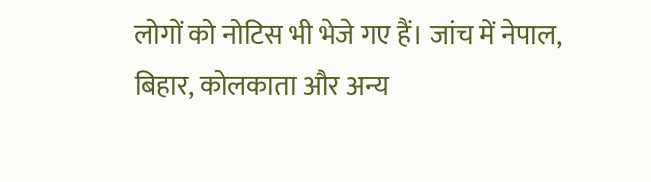लोगों को नोटिस भी भेजे गए हैं। जांच में नेपाल, बिहार, कोलकाता और अन्य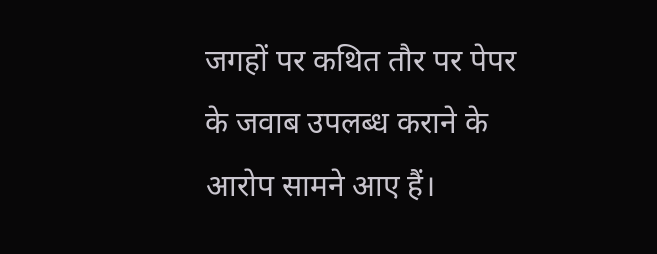जगहों पर कथित तौर पर पेपर के जवाब उपलब्ध कराने के आरोप सामने आए हैं।